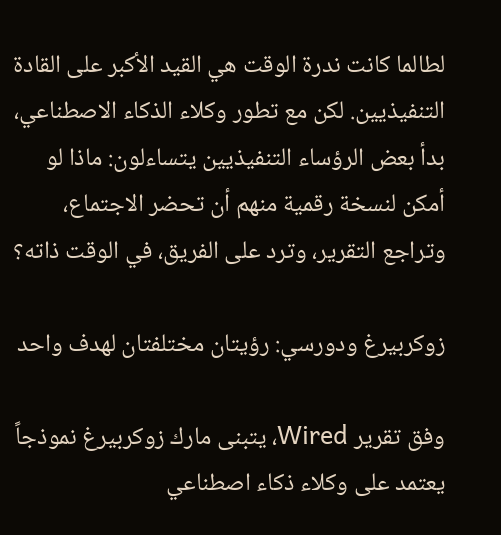لطالما كانت ندرة الوقت هي القيد الأكبر على القادة التنفيذيين. لكن مع تطور وكلاء الذكاء الاصطناعي، بدأ بعض الرؤساء التنفيذيين يتساءلون: ماذا لو أمكن لنسخة رقمية منهم أن تحضر الاجتماع، وتراجع التقرير، وترد على الفريق، في الوقت ذاته؟

زوكربيرغ ودورسي: رؤيتان مختلفتان لهدف واحد

وفق تقرير Wired، يتبنى مارك زوكربيرغ نموذجاً يعتمد على وكلاء ذكاء اصطناعي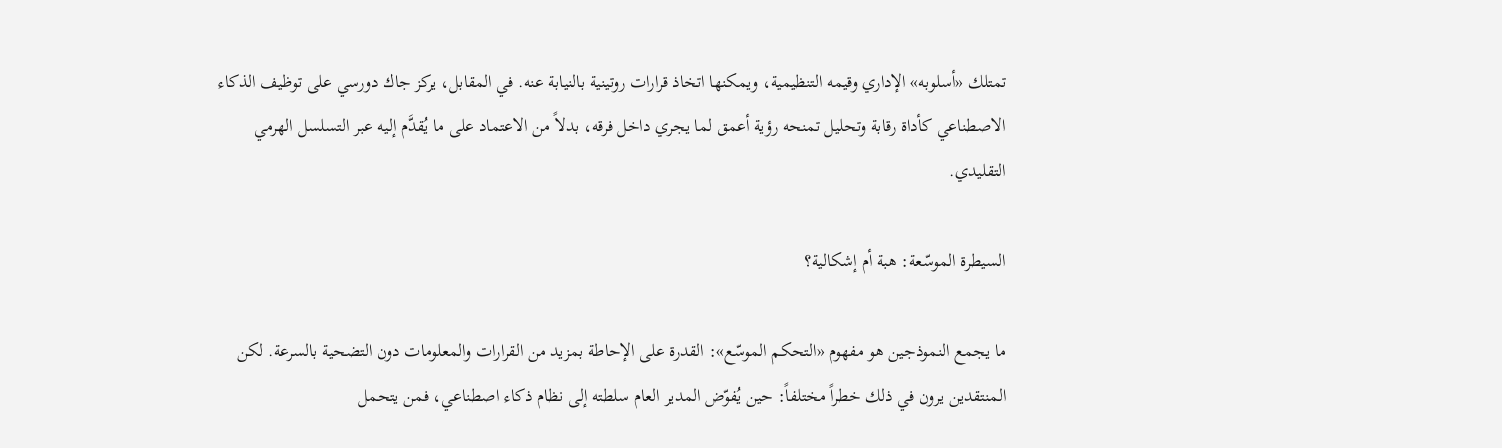تمتلك «أسلوبه» الإداري وقيمه التنظيمية، ويمكنها اتخاذ قرارات روتينية بالنيابة عنه. في المقابل، يركز جاك دورسي على توظيف الذكاء الاصطناعي كأداة رقابة وتحليل تمنحه رؤية أعمق لما يجري داخل فرقه، بدلاً من الاعتماد على ما يُقدَّم إليه عبر التسلسل الهرمي التقليدي.

السيطرة الموسّعة: هبة أم إشكالية؟

ما يجمع النموذجين هو مفهوم «التحكم الموسّع»: القدرة على الإحاطة بمزيد من القرارات والمعلومات دون التضحية بالسرعة. لكن المنتقدين يرون في ذلك خطراً مختلفاً: حين يُفوّض المدير العام سلطته إلى نظام ذكاء اصطناعي، فمن يتحمل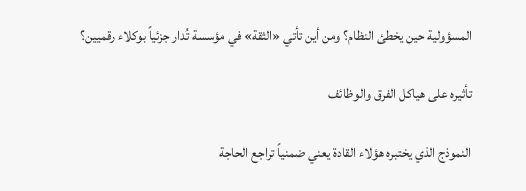المسؤولية حين يخطئ النظام؟ ومن أين تأتي «الثقة» في مؤسسة تُدار جزئياً بوكلاء رقميين؟

تأثيره على هياكل الفرق والوظائف

النموذج الذي يختبره هؤلاء القادة يعني ضمنياً تراجع الحاجة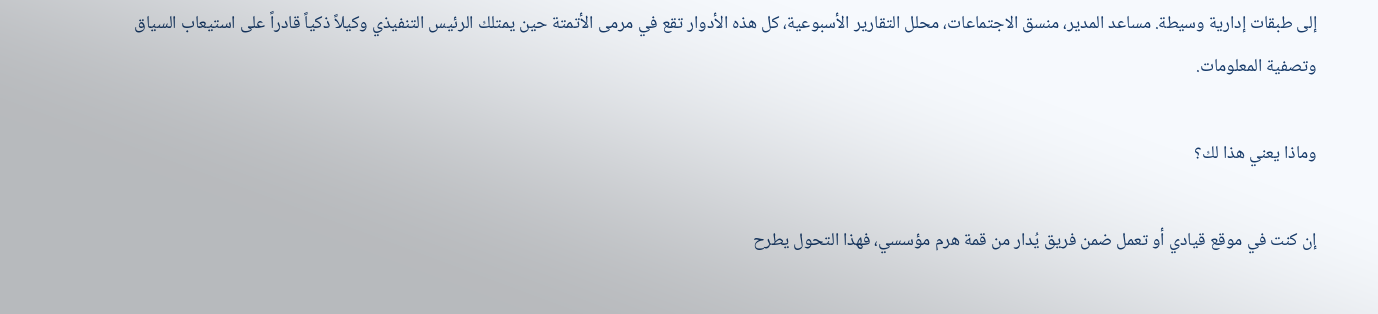إلى طبقات إدارية وسيطة. مساعد المدير، منسق الاجتماعات، محلل التقارير الأسبوعية، كل هذه الأدوار تقع في مرمى الأتمتة حين يمتلك الرئيس التنفيذي وكيلاً ذكياً قادراً على استيعاب السياق وتصفية المعلومات.

وماذا يعني هذا لك؟

إن كنت في موقع قيادي أو تعمل ضمن فريق يُدار من قمة هرم مؤسسي، فهذا التحول يطرح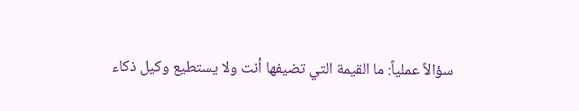سؤالاً عملياً: ما القيمة التي تضيفها أنت ولا يستطيع وكيل ذكاء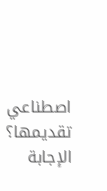اصطناعي تقديمها؟ الإجابة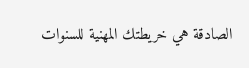الصادقة هي خريطتك المهنية للسنوات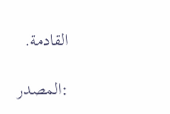القادمة.

المصدر: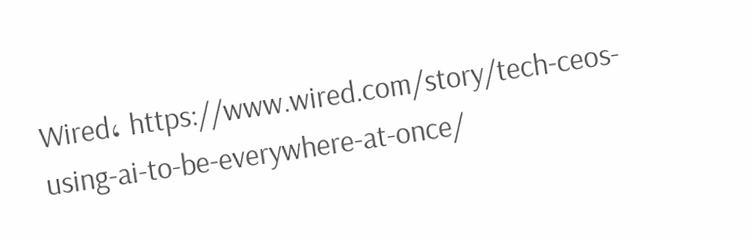Wired، https://www.wired.com/story/tech-ceos-using-ai-to-be-everywhere-at-once/